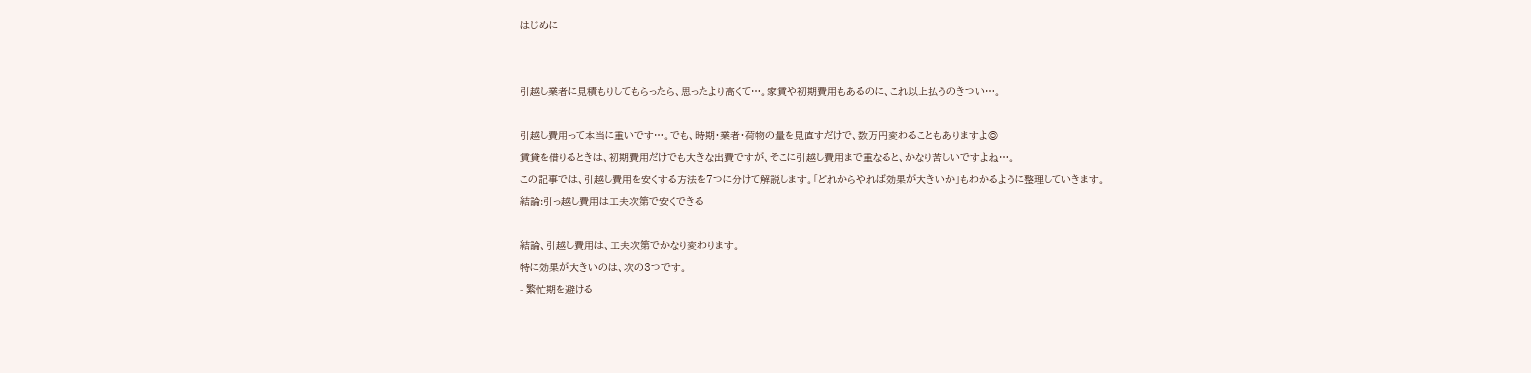はじめに


引越し業者に見積もりしてもらったら、思ったより高くて…。家賃や初期費用もあるのに、これ以上払うのきつい…。

引越し費用って本当に重いです…。でも、時期・業者・荷物の量を見直すだけで、数万円変わることもありますよ◎
賃貸を借りるときは、初期費用だけでも大きな出費ですが、そこに引越し費用まで重なると、かなり苦しいですよね…。
この記事では、引越し費用を安くする方法を7つに分けて解説します。「どれからやれば効果が大きいか」もわかるように整理していきます。
結論:引っ越し費用は工夫次第で安くできる

結論、引越し費用は、工夫次第でかなり変わります。
特に効果が大きいのは、次の3つです。
- 繁忙期を避ける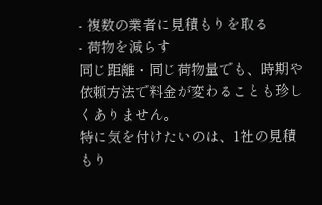- 複数の業者に見積もりを取る
- 荷物を減らす
同じ距離・同じ荷物量でも、時期や依頼方法で料金が変わることも珍しくありません。
特に気を付けたいのは、1社の見積もり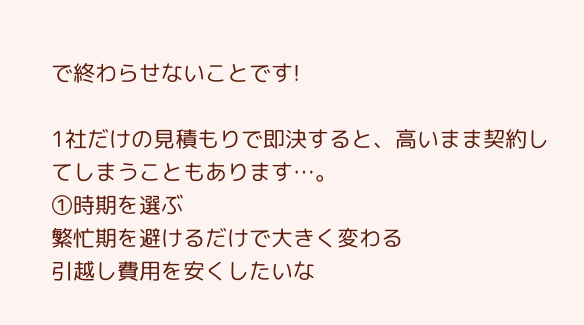で終わらせないことです!

1社だけの見積もりで即決すると、高いまま契約してしまうこともあります…。
①時期を選ぶ
繁忙期を避けるだけで大きく変わる
引越し費用を安くしたいな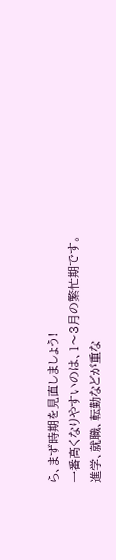ら、まず時期を見直しましょう!
一番高くなりやすいのは、1〜3月の繁忙期です。
進学、就職、転勤などが重な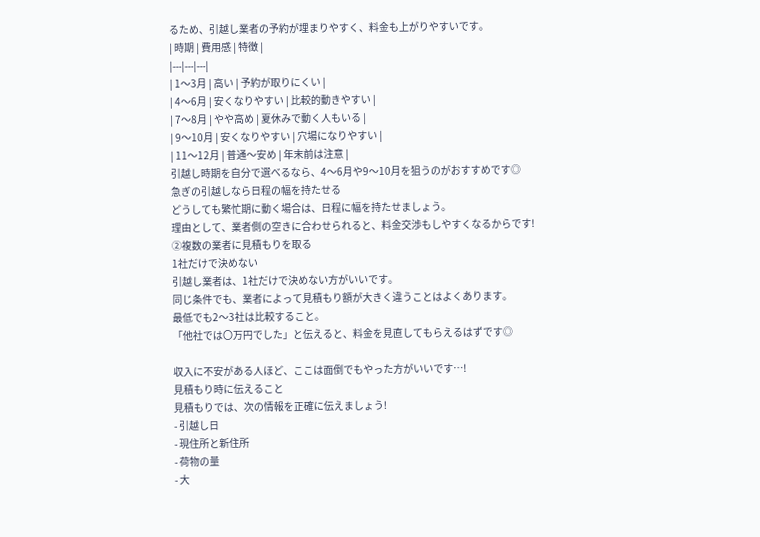るため、引越し業者の予約が埋まりやすく、料金も上がりやすいです。
| 時期 | 費用感 | 特徴 |
|---|---|---|
| 1〜3月 | 高い | 予約が取りにくい |
| 4〜6月 | 安くなりやすい | 比較的動きやすい |
| 7〜8月 | やや高め | 夏休みで動く人もいる |
| 9〜10月 | 安くなりやすい | 穴場になりやすい |
| 11〜12月 | 普通〜安め | 年末前は注意 |
引越し時期を自分で選べるなら、4〜6月や9〜10月を狙うのがおすすめです◎
急ぎの引越しなら日程の幅を持たせる
どうしても繁忙期に動く場合は、日程に幅を持たせましょう。
理由として、業者側の空きに合わせられると、料金交渉もしやすくなるからです!
②複数の業者に見積もりを取る
1社だけで決めない
引越し業者は、1社だけで決めない方がいいです。
同じ条件でも、業者によって見積もり額が大きく違うことはよくあります。
最低でも2〜3社は比較すること。
「他社では〇万円でした」と伝えると、料金を見直してもらえるはずです◎

収入に不安がある人ほど、ここは面倒でもやった方がいいです…!
見積もり時に伝えること
見積もりでは、次の情報を正確に伝えましょう!
- 引越し日
- 現住所と新住所
- 荷物の量
- 大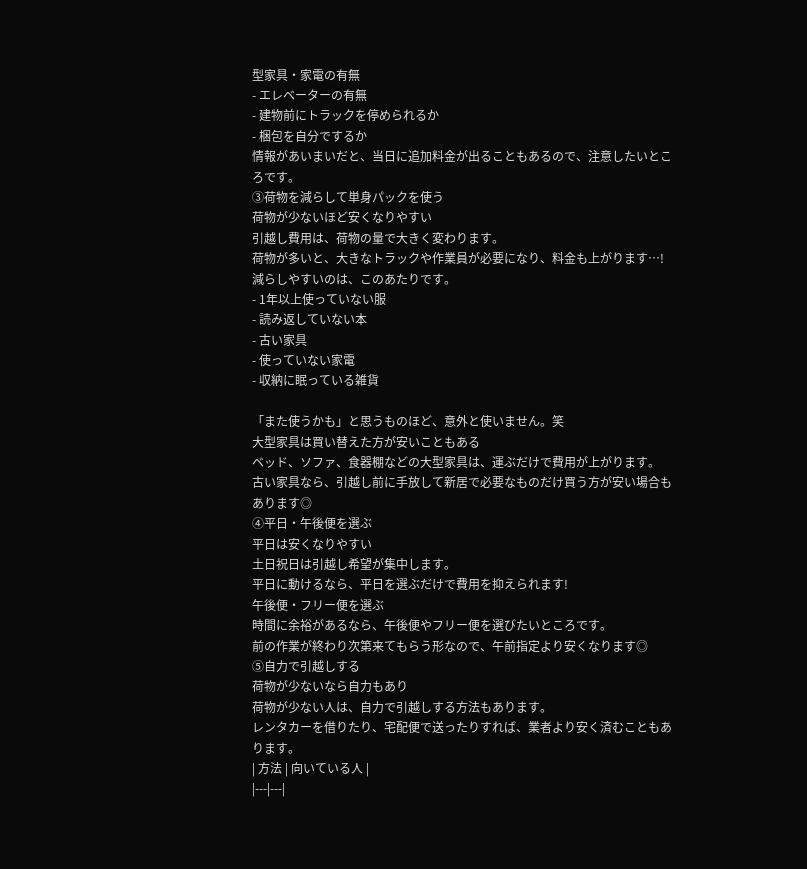型家具・家電の有無
- エレベーターの有無
- 建物前にトラックを停められるか
- 梱包を自分でするか
情報があいまいだと、当日に追加料金が出ることもあるので、注意したいところです。
③荷物を減らして単身パックを使う
荷物が少ないほど安くなりやすい
引越し費用は、荷物の量で大きく変わります。
荷物が多いと、大きなトラックや作業員が必要になり、料金も上がります…!
減らしやすいのは、このあたりです。
- 1年以上使っていない服
- 読み返していない本
- 古い家具
- 使っていない家電
- 収納に眠っている雑貨

「また使うかも」と思うものほど、意外と使いません。笑
大型家具は買い替えた方が安いこともある
ベッド、ソファ、食器棚などの大型家具は、運ぶだけで費用が上がります。
古い家具なら、引越し前に手放して新居で必要なものだけ買う方が安い場合もあります◎
④平日・午後便を選ぶ
平日は安くなりやすい
土日祝日は引越し希望が集中します。
平日に動けるなら、平日を選ぶだけで費用を抑えられます!
午後便・フリー便を選ぶ
時間に余裕があるなら、午後便やフリー便を選びたいところです。
前の作業が終わり次第来てもらう形なので、午前指定より安くなります◎
⑤自力で引越しする
荷物が少ないなら自力もあり
荷物が少ない人は、自力で引越しする方法もあります。
レンタカーを借りたり、宅配便で送ったりすれば、業者より安く済むこともあります。
| 方法 | 向いている人 |
|---|---|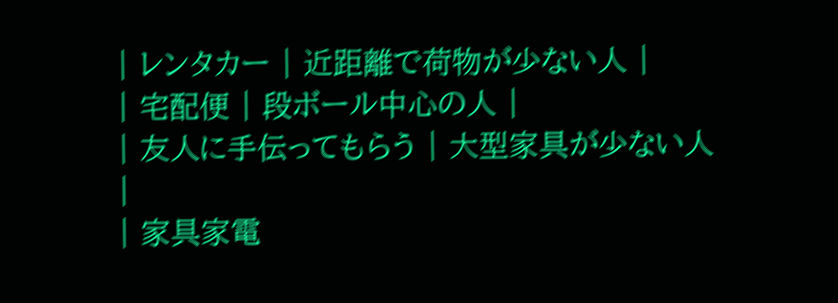| レンタカー | 近距離で荷物が少ない人 |
| 宅配便 | 段ボール中心の人 |
| 友人に手伝ってもらう | 大型家具が少ない人 |
| 家具家電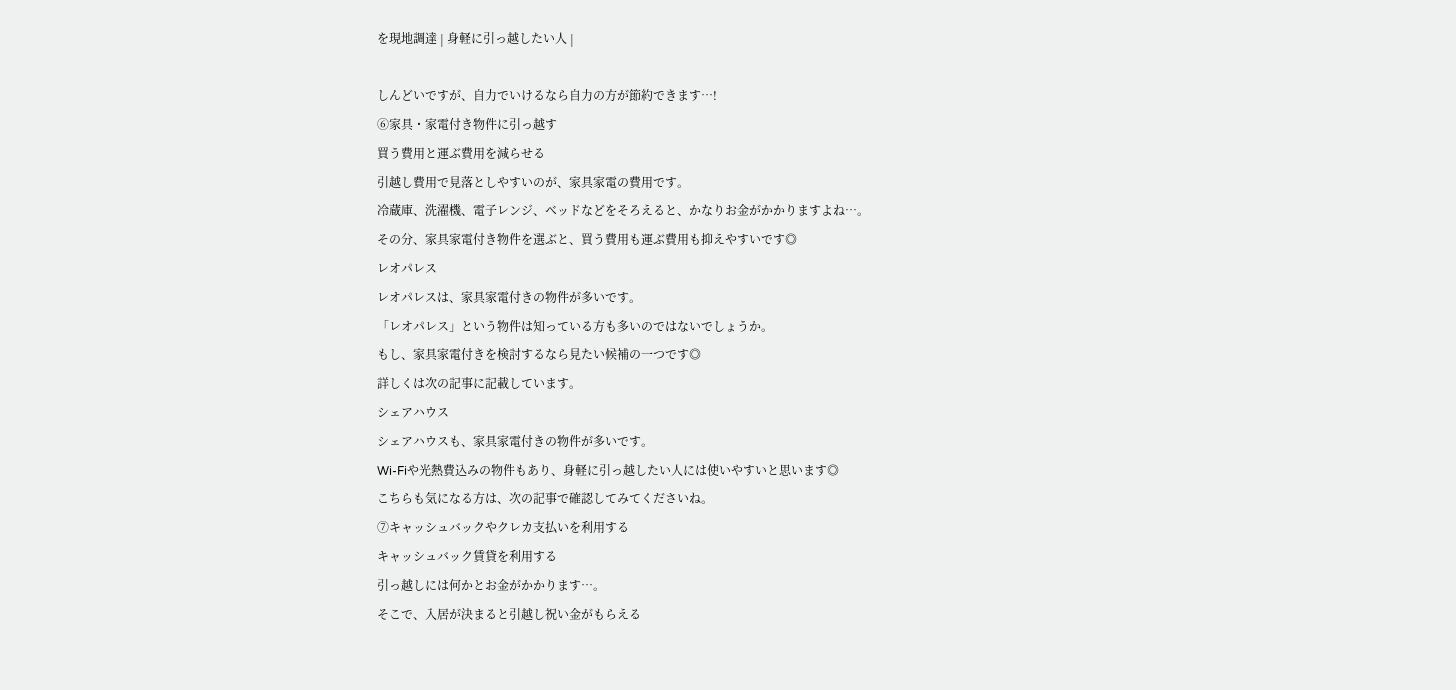を現地調達 | 身軽に引っ越したい人 |

しんどいですが、自力でいけるなら自力の方が節約できます…!
⑥家具・家電付き物件に引っ越す
買う費用と運ぶ費用を減らせる
引越し費用で見落としやすいのが、家具家電の費用です。
冷蔵庫、洗濯機、電子レンジ、ベッドなどをそろえると、かなりお金がかかりますよね…。
その分、家具家電付き物件を選ぶと、買う費用も運ぶ費用も抑えやすいです◎
レオパレス
レオパレスは、家具家電付きの物件が多いです。
「レオパレス」という物件は知っている方も多いのではないでしょうか。
もし、家具家電付きを検討するなら見たい候補の一つです◎
詳しくは次の記事に記載しています。
シェアハウス
シェアハウスも、家具家電付きの物件が多いです。
Wi-Fiや光熱費込みの物件もあり、身軽に引っ越したい人には使いやすいと思います◎
こちらも気になる方は、次の記事で確認してみてくださいね。
⑦キャッシュバックやクレカ支払いを利用する
キャッシュバック賃貸を利用する
引っ越しには何かとお金がかかります…。
そこで、入居が決まると引越し祝い金がもらえる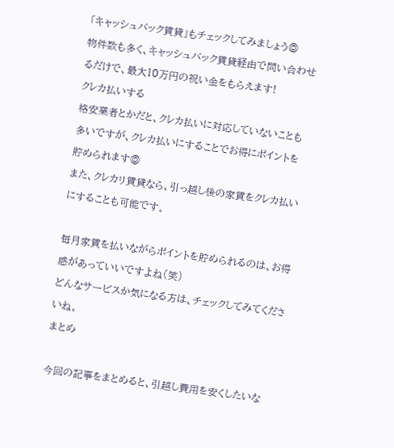「キャッシュバック賃貸」もチェックしてみましょう◎
物件数も多く、キャッシュバック賃貸経由で問い合わせるだけで、最大10万円の祝い金をもらえます!
クレカ払いする
格安業者とかだと、クレカ払いに対応していないことも多いですが、クレカ払いにすることでお得にポイントを貯められます◎
また、クレカリ賃貸なら、引っ越し後の家賃をクレカ払いにすることも可能です。

毎月家賃を払いながらポイントを貯められるのは、お得感があっていいですよね(笑)
どんなサービスか気になる方は、チェックしてみてくださいね。
まとめ

今回の記事をまとめると、引越し費用を安くしたいな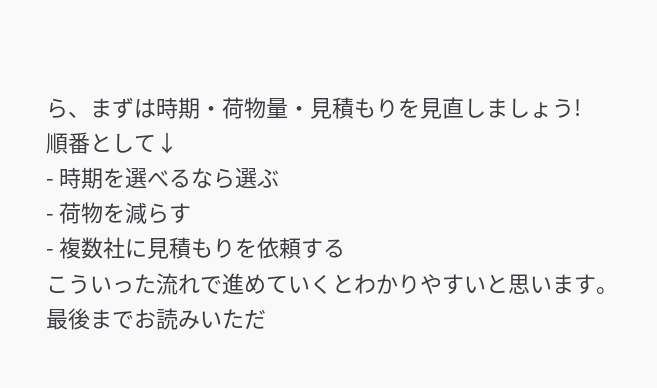ら、まずは時期・荷物量・見積もりを見直しましょう!
順番として↓
- 時期を選べるなら選ぶ
- 荷物を減らす
- 複数社に見積もりを依頼する
こういった流れで進めていくとわかりやすいと思います。
最後までお読みいただ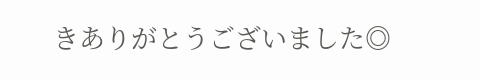きありがとうございました◎